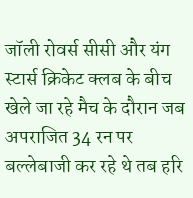जॉली रोवर्स सीसी और यंग स्टार्स क्रिकेट क्लब के बीच खेले जा रहे मैच के दौरान जब अपराजित 34 रन पर बल्लेबाजी कर रहे थे तब हरि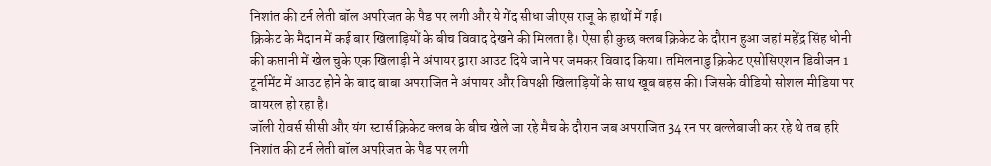निशांत की टर्न लेती बॉल अपरिजत के पैड पर लगी और ये गेंद सीधा जीएस राजू के हाथों में गई।
क्रिकेट के मैदान में कई बार खिलाड़ियों के बीच विवाद देखने की मिलता है। ऐसा ही कुछ क्लब क्रिकेट के दौरान हुआ जहां महेंद्र सिंह धोनी की कप्तानी में खेल चुके एक खिलाड़ी ने अंपायर द्वारा आउट दिये जाने पर जमकर विवाद किया। तमिलनाडु क्रिकेट एसोसिएशन डिवीजन 1 टूर्नामेंट में आउट होने के बाद बाबा अपराजित ने अंपायर और विपक्षी खिलाड़ियों के साथ खूब बहस की। जिसके वीडियो सोशल मीडिया पर वायरल हो रहा है।
जॉली रोवर्स सीसी और यंग स्टार्स क्रिकेट क्लब के बीच खेले जा रहे मैच के दौरान जब अपराजित 34 रन पर बल्लेबाजी कर रहे थे तब हरि निशांत की टर्न लेती बॉल अपरिजत के पैड पर लगी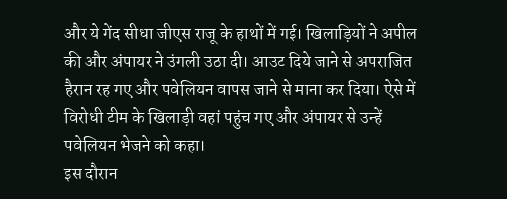और ये गेंद सीधा जीएस राजू के हाथों में गई। खिलाड़ियों ने अपील की और अंपायर ने उंगली उठा दी। आउट दिये जाने से अपराजित हैरान रह गए और पवेलियन वापस जाने से माना कर दिया। ऐसे में विरोधी टीम के खिलाड़ी वहां पहुंच गए और अंपायर से उन्हें पवेलियन भेजने को कहा।
इस दौरान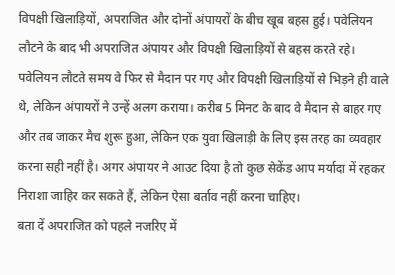विपक्षी खिलाड़ियों, अपराजित और दोनों अंपायरों के बीच खूब बहस हुई। पवेलियन लौटने के बाद भी अपराजित अंपायर और विपक्षी खिलाड़ियों से बहस करते रहे। पवेलियन लौटते समय वे फिर से मैदान पर गए और विपक्षी खिलाड़ियों से भिड़ने ही वाले थे, लेकिन अंपायरों ने उन्हें अलग कराया। करीब 5 मिनट के बाद वे मैदान से बाहर गए और तब जाकर मैच शुरू हुआ, लेकिन एक युवा खिलाड़ी के लिए इस तरह का व्यवहार करना सही नहीं है। अगर अंपायर ने आउट दिया है तो कुछ सेकेंड आप मर्यादा में रहकर निराशा जाहिर कर सकते हैं, लेकिन ऐसा बर्ताव नहीं करना चाहिए।
बता दें अपराजित को पहले नजरिए में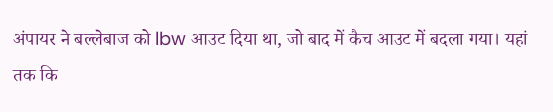अंपायर ने बल्लेबाज को lbw आउट दिया था, जो बाद में कैच आउट में बदला गया। यहां तक कि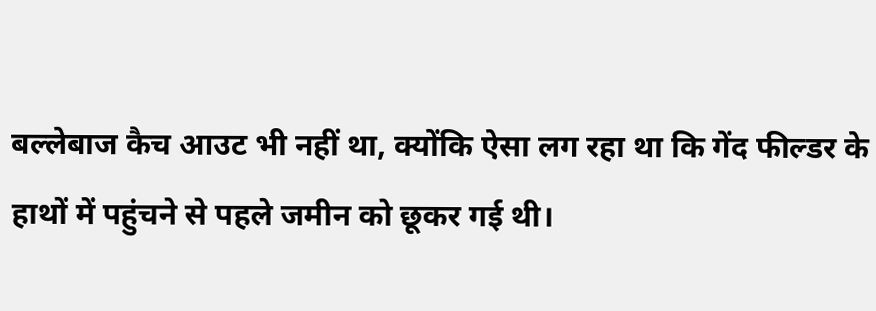बल्लेबाज कैच आउट भी नहीं था, क्योंकि ऐसा लग रहा था कि गेंद फील्डर के हाथों में पहुंचने से पहले जमीन को छूकर गई थी।